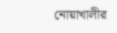নোয়াখালীর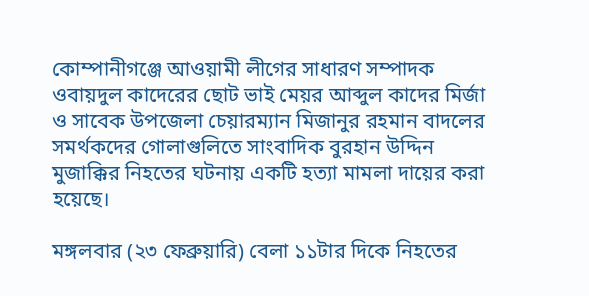কোম্পানীগঞ্জে আওয়ামী লীগের সাধারণ সম্পাদক ওবায়দুল কাদেরের ছোট ভাই মেয়র আব্দুল কাদের মির্জা ও সাবেক উপজেলা চেয়ারম্যান মিজানুর রহমান বাদলের সমর্থকদের গোলাগুলিতে সাংবাদিক বুরহান উদ্দিন মুজাক্কির নিহতের ঘটনায় একটি হত্যা মামলা দায়ের করা হয়েছে।

মঙ্গলবার (২৩ ফেব্রুয়ারি) বেলা ১১টার দিকে নিহতের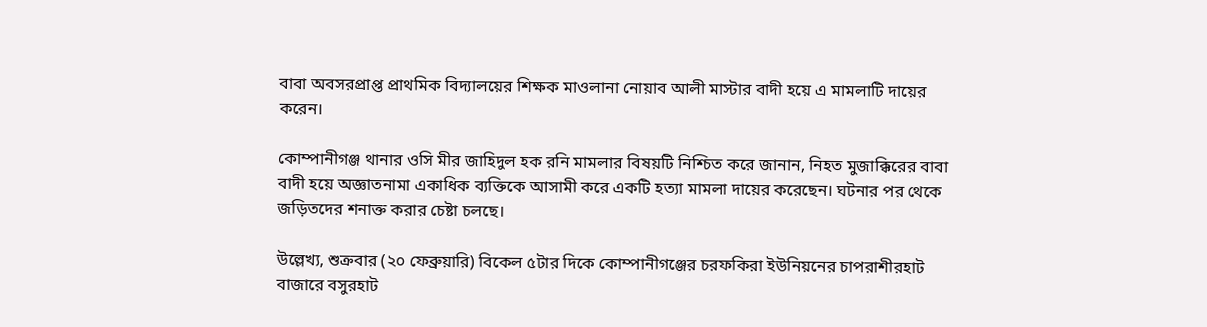বাবা অবসরপ্রাপ্ত প্রাথমিক বিদ্যালয়ের শিক্ষক মাওলানা নোয়াব আলী মাস্টার বাদী হয়ে এ মামলাটি দায়ের করেন।

কোম্পানীগঞ্জ থানার ওসি মীর জাহিদুল হক রনি মামলার বিষয়টি নিশ্চিত করে জানান, নিহত মুজাক্কিরের বাবা বাদী হয়ে অজ্ঞাতনামা একাধিক ব্যক্তিকে আসামী করে একটি হত্যা মামলা দায়ের করেছেন। ঘটনার পর থেকে জড়িতদের শনাক্ত করার চেষ্টা চলছে।

উল্লেখ্য, শুক্রবার (২০ ফেব্রুয়ারি) বিকেল ৫টার দিকে কোম্পানীগঞ্জের চরফকিরা ইউনিয়নের চাপরাশীরহাট বাজারে বসুরহাট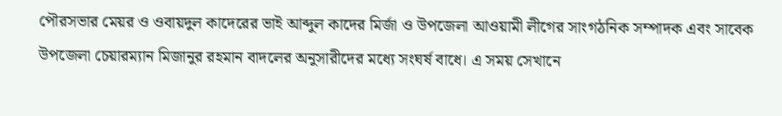পৌরসভার মেয়র ও ওবায়দুল কাদেরের ভাই আব্দুল কাদের মির্জা ও উপজেলা আওয়ামী লীগের সাংগঠনিক সম্পাদক এবং সাবেক উপজেলা চেয়ারম্যান মিজানুর রহমান বাদলের অনুসারীদের মধ্যে সংঘর্ষ বাধে। এ সময় সেখানে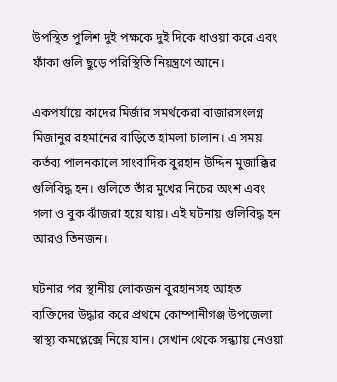উপস্থিত পুলিশ দুই পক্ষকে দুই দিকে ধাওয়া করে এবং ফাঁকা গুলি ছুড়ে পরিস্থিতি নিয়ন্ত্রণে আনে।

একপর্যায়ে কাদের মির্জার সমর্থকেরা বাজারসংলগ্ন মিজানুর রহমানের বাড়িতে হামলা চালান। এ সময় কর্তব্য পালনকালে সাংবাদিক বুরহান উদ্দিন মুজাক্কির গুলিবিদ্ধ হন। গুলিতে তাঁর মুখের নিচের অংশ এবং গলা ও বুক ঝাঁজরা হয়ে যায়। এই ঘটনায় গুলিবিদ্ধ হন আরও তিনজন।

ঘটনার পর স্থানীয় লোকজন বুরহানসহ আহত ব্যক্তিদের উদ্ধার করে প্রথমে কোম্পানীগঞ্জ উপজেলা স্বাস্থ্য কমপ্লেক্সে নিয়ে যান। সেখান থেকে সন্ধ্যায় নেওয়া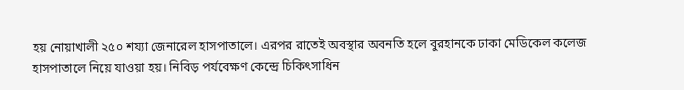হয় নোয়াখালী ২৫০ শয্যা জেনারেল হাসপাতালে। এরপর রাতেই অবস্থার অবনতি হলে বুরহানকে ঢাকা মেডিকেল কলেজ হাসপাতালে নিয়ে যাওয়া হয়। নিবিড় পর্যবেক্ষণ কেন্দ্রে চিকিৎসাধিন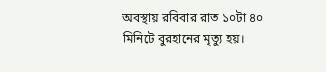অবস্থায় রবিবার রাত ১০টা ৪০ মিনিটে বুরহানের মৃত্যু হয়।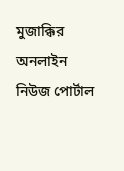মুজাক্কির অনলাইন নিউজ পোর্টাল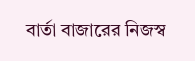বার্তা বাজারের নিজস্ব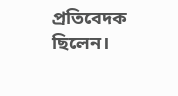প্রতিবেদক ছিলেন।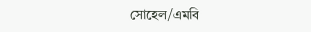সোহেল/এমবি